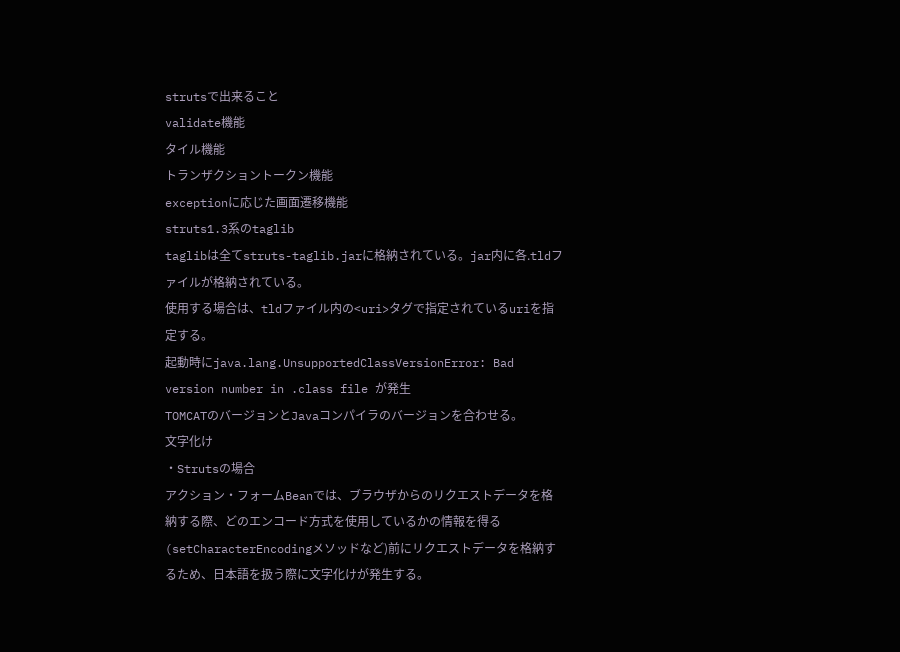strutsで出来ること
validate機能
タイル機能
トランザクショントークン機能
exceptionに応じた画面遷移機能
struts1.3系のtaglib
taglibは全てstruts-taglib.jarに格納されている。jar内に各.tldファイルが格納されている。
使用する場合は、tldファイル内の<uri>タグで指定されているuriを指定する。
起動時にjava.lang.UnsupportedClassVersionError: Bad version number in .class file が発生
TOMCATのバージョンとJavaコンパイラのバージョンを合わせる。
文字化け
・Strutsの場合
アクション・フォームBeanでは、ブラウザからのリクエストデータを格納する際、どのエンコード方式を使用しているかの情報を得る(setCharacterEncodingメソッドなど)前にリクエストデータを格納するため、日本語を扱う際に文字化けが発生する。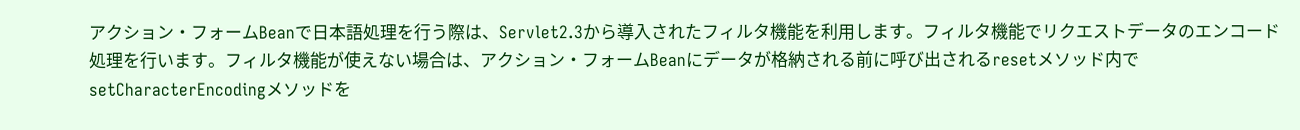アクション・フォームBeanで日本語処理を行う際は、Servlet2.3から導入されたフィルタ機能を利用します。フィルタ機能でリクエストデータのエンコード処理を行います。フィルタ機能が使えない場合は、アクション・フォームBeanにデータが格納される前に呼び出されるresetメソッド内でsetCharacterEncodingメソッドを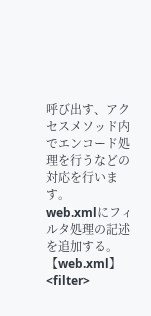呼び出す、アクセスメソッド内でエンコード処理を行うなどの対応を行います。
web.xmlにフィルタ処理の記述を追加する。
【web.xml】
<filter>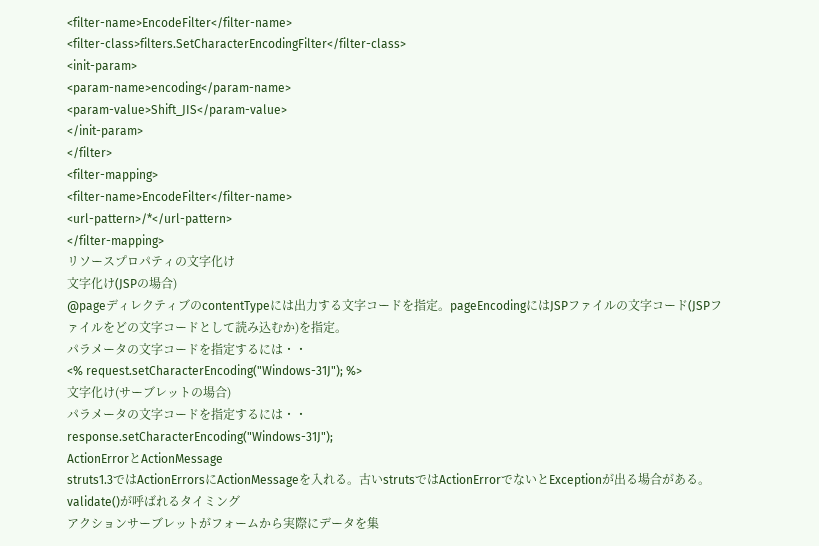<filter-name>EncodeFilter</filter-name>
<filter-class>filters.SetCharacterEncodingFilter</filter-class>
<init-param>
<param-name>encoding</param-name>
<param-value>Shift_JIS</param-value>
</init-param>
</filter>
<filter-mapping>
<filter-name>EncodeFilter</filter-name>
<url-pattern>/*</url-pattern>
</filter-mapping>
リソースプロパティの文字化け
文字化け(JSPの場合)
@pageディレクティブのcontentTypeには出力する文字コードを指定。pageEncodingにはJSPファイルの文字コード(JSPファイルをどの文字コードとして読み込むか)を指定。
パラメータの文字コードを指定するには・・
<% request.setCharacterEncoding("Windows-31J"); %>
文字化け(サーブレットの場合)
パラメータの文字コードを指定するには・・
response.setCharacterEncoding("Windows-31J");
ActionErrorとActionMessage
struts1.3ではActionErrorsにActionMessageを入れる。古いstrutsではActionErrorでないとExceptionが出る場合がある。
validate()が呼ばれるタイミング
アクションサーブレットがフォームから実際にデータを集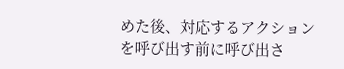めた後、対応するアクションを呼び出す前に呼び出さ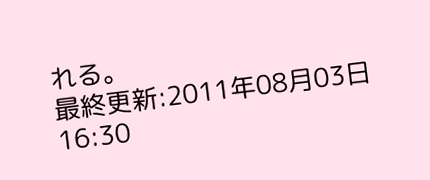れる。
最終更新:2011年08月03日 16:30